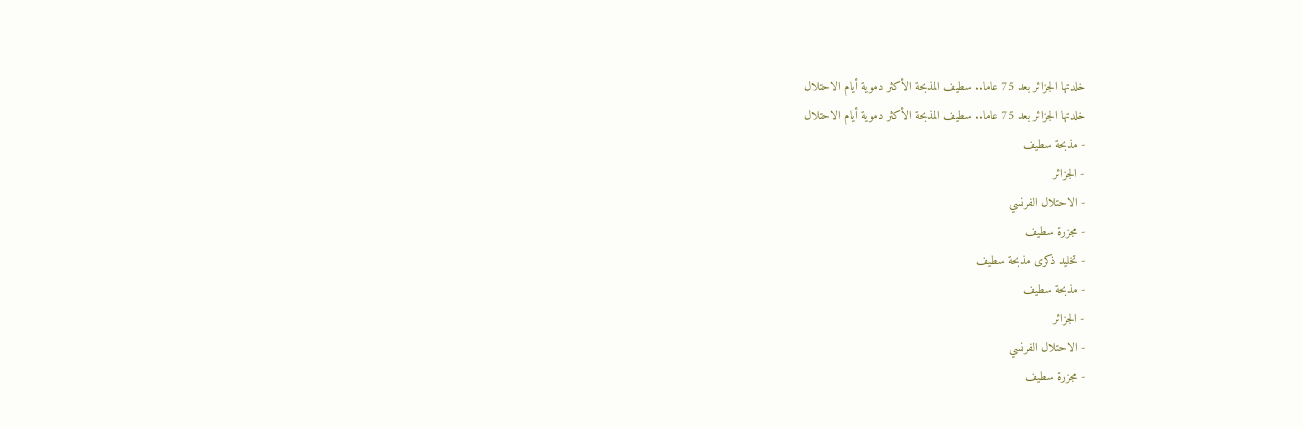خلدتها الجزائر بعد 75 عاما.. سطيف المذبحة الأكثر دموية أيام الاحتلال
خلدتها الجزائر بعد 75 عاما.. سطيف المذبحة الأكثر دموية أيام الاحتلال
- مذبحة سطيف
- الجزائر
- الاحتلال الفرنسي
- مجزرة سطيف
- تخليد ذكرى مذبحة سطيف
- مذبحة سطيف
- الجزائر
- الاحتلال الفرنسي
- مجزرة سطيف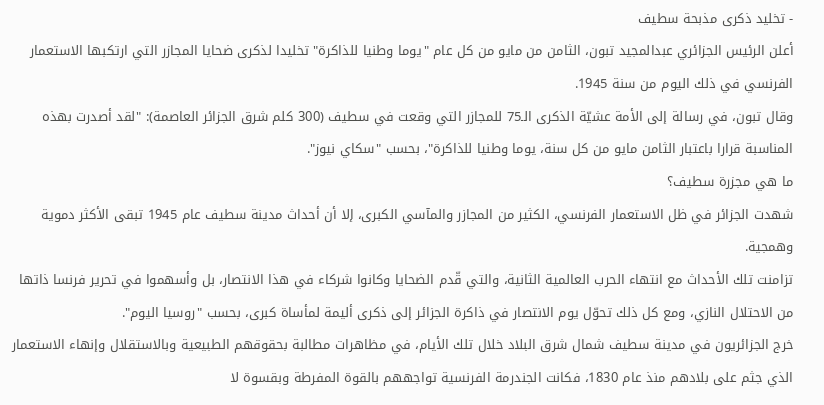- تخليد ذكرى مذبحة سطيف
أعلن الرئيس الجزائري عبدالمجيد تبون، الثامن من مايو من كل عام "يوما وطنيا للذاكرة" تخليدا لذكرى ضحايا المجازر التي ارتكبها الاستعمار الفرنسي في ذلك اليوم من سنة 1945.
وقال تبون، في رسالة إلى الأمة عشيّة الذكرى الـ75 للمجازر التي وقعت في سطيف (300 كلم شرق الجزائر العاصمة): "لقد أصدرت بهذه المناسبة قرارا باعتبار الثامن مايو من كل سنة، يوما وطنيا للذاكرة"، بحسب "سكاي نيوز".
ما هي مجزرة سطيف؟
شهدت الجزائر في ظل الاستعمار الفرنسي، الكثير من المجازر والمآسي الكبرى، إلا أن أحداث مدينة سطيف عام 1945 تبقى الأكثر دموية وهمجية.
تزامنت تلك الأحداث مع انتهاء الحرب العالمية الثانية، والتي قّدم الضحايا وكانوا شركاء في هذا الانتصار، بل وأسهموا في تحرير فرنسا ذاتها من الاحتلال النازي، ومع كل ذلك تحوّل يوم الانتصار في ذاكرة الجزائر إلى ذكرى أليمة لمأساة كبرى، بحسب "روسيا اليوم".
خرج الجزائريون في مدينة سطيف شمال شرق البلاد خلال تلك الأيام، في مظاهرات مطالبة بحقوقهم الطبيعية وبالاستقلال وإنهاء الاستعمار الذي جثم على بلادهم منذ عام 1830، فكانت الجندرمة الفرنسية تواجههم بالقوة المفرطة وبقسوة لا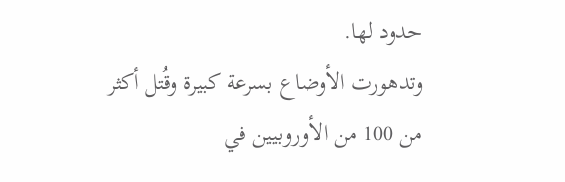حدود لها.
وتدهورت الأوضاع بسرعة كبيرة وقُتل أكثر من 100 من الأوروبيين في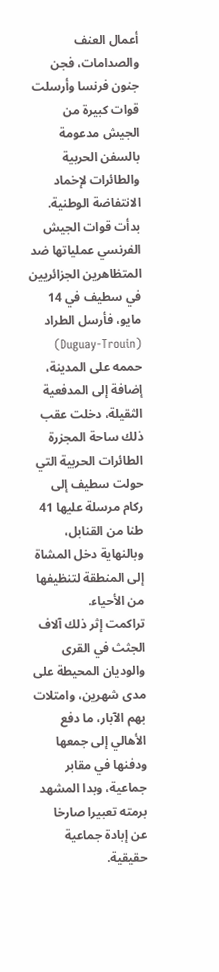أعمال العنف والصدامات، فجن جنون فرنسا وأرسلت قوات كبيرة من الجيش مدعومة بالسفن الحربية والطائرات لإخماد الانتفاضة الوطنية.
بدأت قوات الجيش الفرنسي عملياتها ضد المتظاهرين الجزائريين في سطيف في 14 مايو، فأرسل الطراد (Duguay-Trouin) حممه على المدينة، إضافة إلى المدفعية الثقيلة، دخلت عقب ذلك ساحة المجزرة الطائرات الحربية التي حولت سطيف إلى ركام مرسلة عليها 41 طنا من القنابل، وبالنهاية دخل المشاة إلى المنطقة لتنظيفها من الأحياء.
تراكمت إثر ذلك آلاف الجثث في القرى والوديان المحيطة على مدى شهرين، وامتلات بهم الآبار، ما دفع الأهالي إلى جمعها ودفنها في مقابر جماعية، وبدا المشهد برمته تعبيرا صارخا عن إبادة جماعية حقيقية.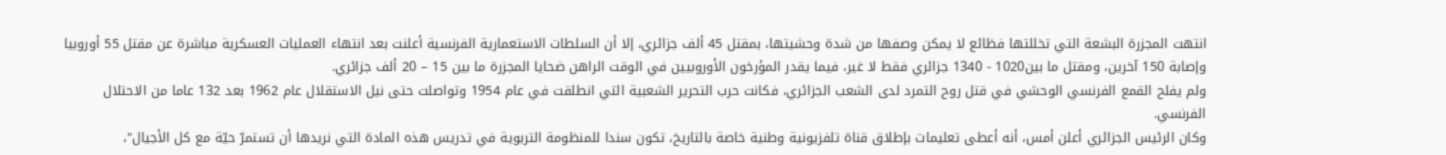انتهت المجزرة البشعة التي تخللتها فظائع لا يمكن وصفها من شدة وحشيتها، بمقتل 45 ألف جزائري، إلا أن السلطات الاستعمارية الفرنسية أعلنت بعد انتهاء العمليات العسكرية مباشرة عن مقتل 55 أوروبيا وإصابة 150 آخرين، ومقتل ما بين1020 - 1340 جزائري فقط لا غير، فيما يقدر المؤرخون الأوروبيين في الوقت الراهن ضحايا المجزرة ما بين 15 – 20 ألف جزائري.
ولم يفلح القمع الفرنسي الوحشي في قتل روح التمرد لدى الشعب الجزائري، فكانت حرب التحرير الشعبية التي انطلقت في عام 1954 وتواصلت حتى نيل الاستقلال عام 1962 بعد 132 عاما من الاحتلال الفرنسي.
وكان الرئيس الجزائري أعلن أمس، أنه أعطى تعليمات بإطلاق قناة تلفزيونية وطنية خاصة بالتاريخ، تكون سندا للمنظومة التربوية في تدريس هذه المادة التي نريدها أن تستمرّ حيّة مع كل الأجيال"،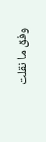وفق ما نقلت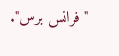"فرانس برس".